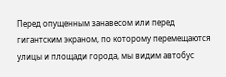Перед опущенным занавесом или перед гигантским экраном, по которому перемещаются улицы и площади города, мы видим автобус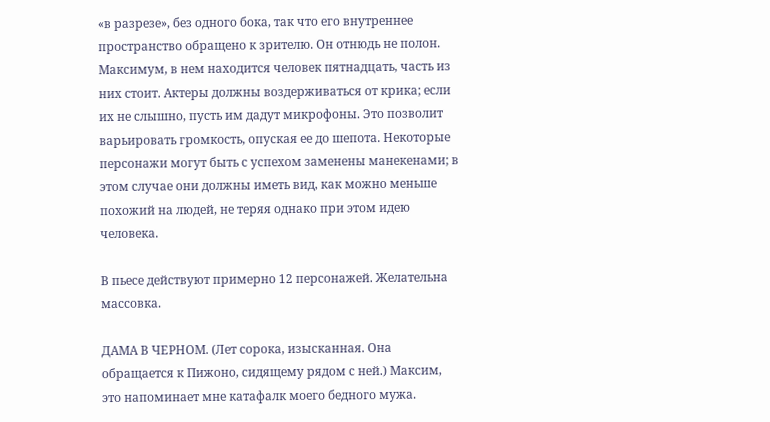«в разрезе», без одного бока, так что его внутреннее пространство обращено к зрителю. Он отнюдь не полон. Максимум, в нем находится человек пятнадцать, часть из них стоит. Актеры должны воздерживаться от крика; если их не слышно, пусть им дадут микрофоны. Это позволит варьировать громкость, опуская ее до шепота. Некоторые персонажи могут быть с успехом заменены манекенами; в этом случае они должны иметь вид, как можно меньше похожий на людей, не теряя однако при этом идею человека.

В пьесе действуют примерно 12 персонажей. Желательна массовка.

ДАМА В ЧЕРНОМ. (Лет сорока, изысканная. Она обращается к Пижоно, сидящему рядом с ней.) Максим, это напоминает мне катафалк моего бедного мужа.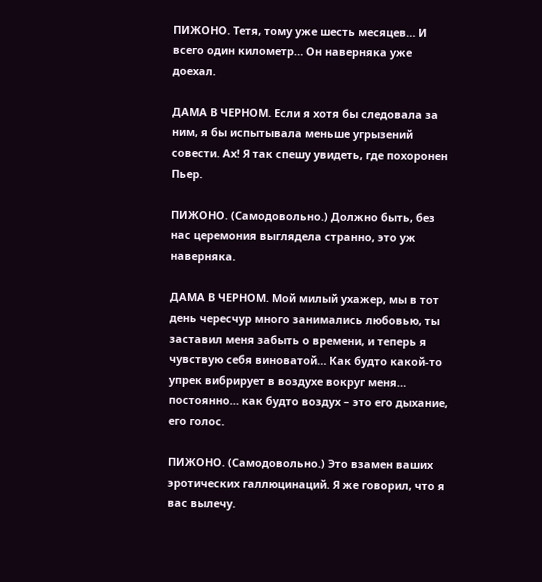ПИЖОНО. Тетя, тому уже шесть месяцев… И всего один километр… Он наверняка уже доехал.

ДАМА В ЧЕРНОМ. Если я хотя бы следовала за ним, я бы испытывала меньше угрызений совести. Ах! Я так спешу увидеть, где похоронен Пьер.

ПИЖОНО. (Самодовольно.) Должно быть, без нас церемония выглядела странно, это уж наверняка.

ДАМА В ЧЕРНОМ. Мой милый ухажер, мы в тот день чересчур много занимались любовью, ты заставил меня забыть о времени, и теперь я чувствую себя виноватой… Как будто какой-то упрек вибрирует в воздухе вокруг меня… постоянно… как будто воздух – это его дыхание, его голос.

ПИЖОНО. (Самодовольно.) Это взамен ваших эротических галлюцинаций. Я же говорил, что я вас вылечу.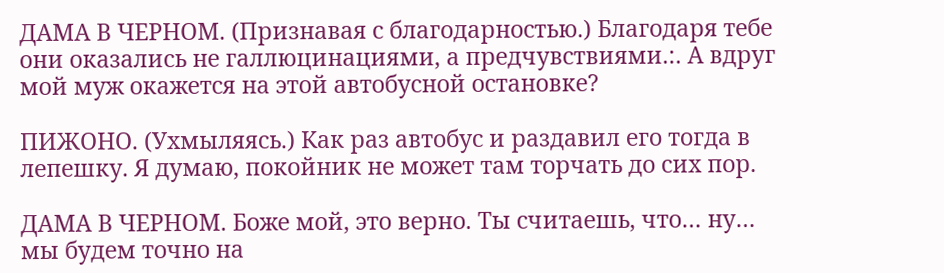ДАМА В ЧЕРНОМ. (Признавая с благодарностью.) Благодаря тебе они оказались не галлюцинациями, а предчувствиями.:. А вдруг мой муж окажется на этой автобусной остановке?

ПИЖОНО. (Ухмыляясь.) Как раз автобус и раздавил его тогда в лепешку. Я думаю, покойник не может там торчать до сих пор.

ДАМА В ЧЕРНОМ. Боже мой, это верно. Ты считаешь, что… ну… мы будем точно на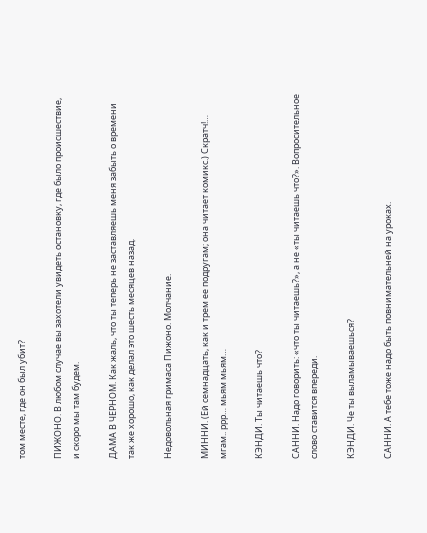том месте, где он был убит?

ПИЖОНО. В любом случае вы захотели увидеть остановку, где было происшествие, и скоро мы там будем.

ДАМА В ЧЕРНОМ. Как жаль, что ты теперь не заставляешь меня забыть о времени так же хорошо, как делал это шесть месяцев назад.

Недовольная гримаса Пижоно. Молчание.

МИННИ. (Ей семнадцать, как и трем ее подругам; она читает комикс.) Скратч!… мгам.. ррр… мьям мьям…

КЭНДИ. Ты читаешь что?

САННИ. Надо говорить: «что ты читаешь?», а не «ты читаешь что?». Вопросительное слово ставится впереди.

КЭНДИ. Че ты выламываешься?

САННИ. А тебе тоже надо быть повнимательней на уроках.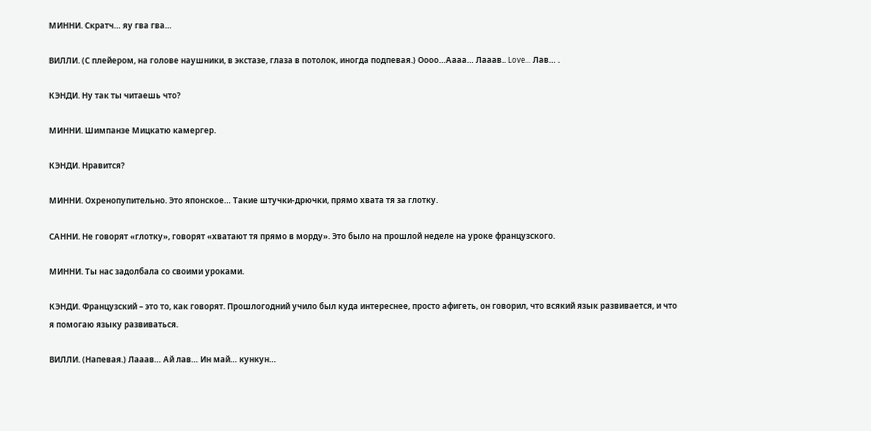МИННИ. Скратч… яу гва гва…

ВИЛЛИ. (С плейером, на голове наушники, в экстазе, глаза в потолок, иногда подпевая.) Оооо…Аааа… Лааав.. Love… Лав… .

КЭНДИ. Ну так ты читаешь что?

МИННИ. Шимпанзе Мицкатю камергер.

КЭНДИ. Нравится?

МИННИ. Охренопупительно. Это японское… Такие штучки-дрючки, прямо хвата тя за глотку.

САННИ. Не говорят «глотку», говорят «хватают тя прямо в морду». Это было на прошлой неделе на уроке французского.

МИННИ. Ты нас задолбала со своими уроками.

КЭНДИ. Французский – это то, как говорят. Прошлогодний учило был куда интереснее, просто афигеть, он говорил, что всякий язык развивается, и что я помогаю языку развиваться.

ВИЛЛИ. (Напевая.) Лааав… Ай лав… Ин май… кункун…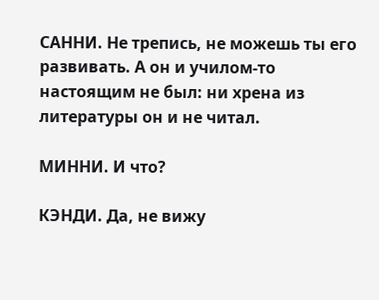САННИ. Не трепись, не можешь ты его развивать. А он и училом-то настоящим не был: ни хрена из литературы он и не читал.

МИННИ. И что?

КЭНДИ. Да, не вижу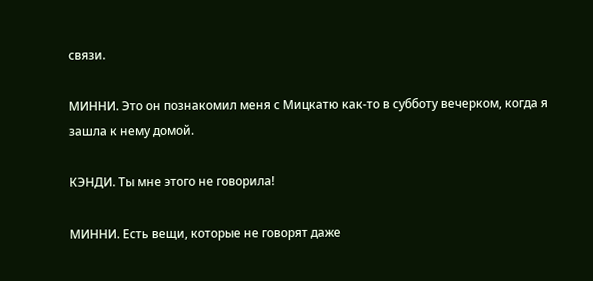связи.

МИННИ. Это он познакомил меня с Мицкатю как-то в субботу вечерком, когда я зашла к нему домой.

КЭНДИ. Ты мне этого не говорила!

МИННИ. Есть вещи, которые не говорят даже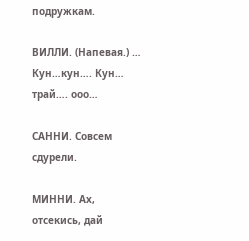подружкам.

ВИЛЛИ. (Напевая.) … Кун…кун…. Кун… трай…. ооо…

САННИ. Совсем сдурели.

МИННИ. Ах, отсекись, дай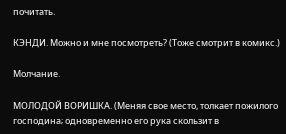почитать.

КЭНДИ. Можно и мне посмотреть? (Тоже смотрит в комикс.)

Молчание.

МОЛОДОЙ ВОРИШКА. (Меняя свое место, толкает пожилого господина; одновременно его рука скользит в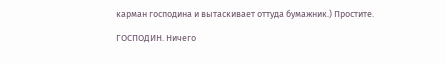карман господина и вытаскивает оттуда бумажник.) Простите.

ГОСПОДИН. Ничего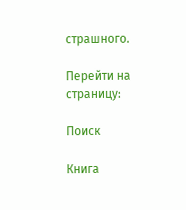страшного.

Перейти на страницу:

Поиск

Книга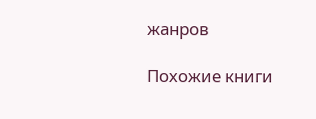жанров

Похожие книги